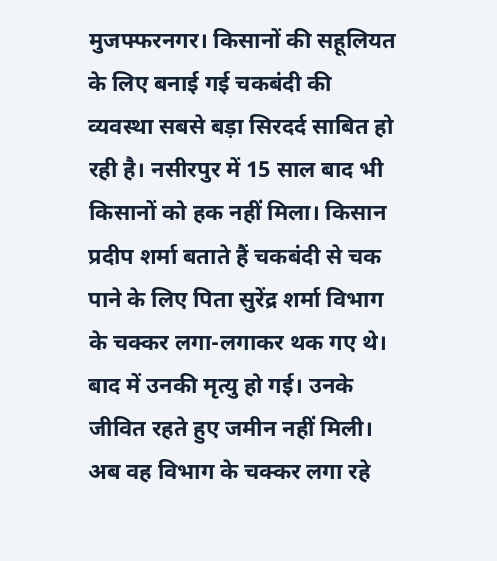मुजफ्फरनगर। किसानों की सहूलियत के लिए बनाई गई चकबंदी की व्यवस्था सबसे बड़ा सिरदर्द साबित हो रही है। नसीरपुर में 15 साल बाद भी किसानों को हक नहीं मिला। किसान प्रदीप शर्मा बताते हैं चकबंदी से चक पाने के लिए पिता सुरेंद्र शर्मा विभाग के चक्कर लगा-लगाकर थक गए थे। बाद में उनकी मृत्यु हो गई। उनके जीवित रहते हुए जमीन नहीं मिली। अब वह विभाग के चक्कर लगा रहे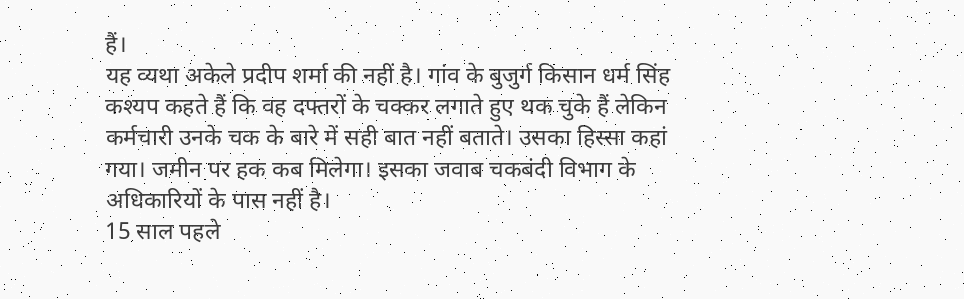हैं।
यह व्यथा अकेले प्रदीप शर्मा की नहीं है। गांव के बुजुर्ग किसान धर्म सिंह कश्यप कहते हैं कि वह दफ्तरों के चक्कर लगाते हुए थक चुके हैं लेकिन कर्मचारी उनके चक के बारे में सही बात नहीं बताते। उसका हिस्सा कहां गया। जमीन पर हक कब मिलेगा। इसका जवाब चकबंदी विभाग के अधिकारियों के पास नहीं है।
15 साल पहले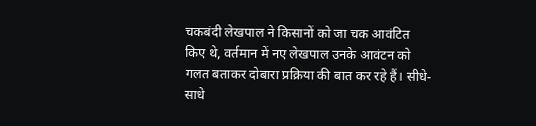चकबंदी लेखपाल ने किसानों को जा चक आवंटित किए थे, वर्तमान में नए लेखपाल उनके आवंटन को गलत बताकर दोबारा प्रक्रिया की बात कर रहे हैं। सीधे-साधे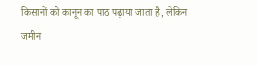किसानों को कानून का पाठ पढ़ाया जाता है, लेकिन जमीन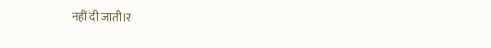नहीं दी जाती।र